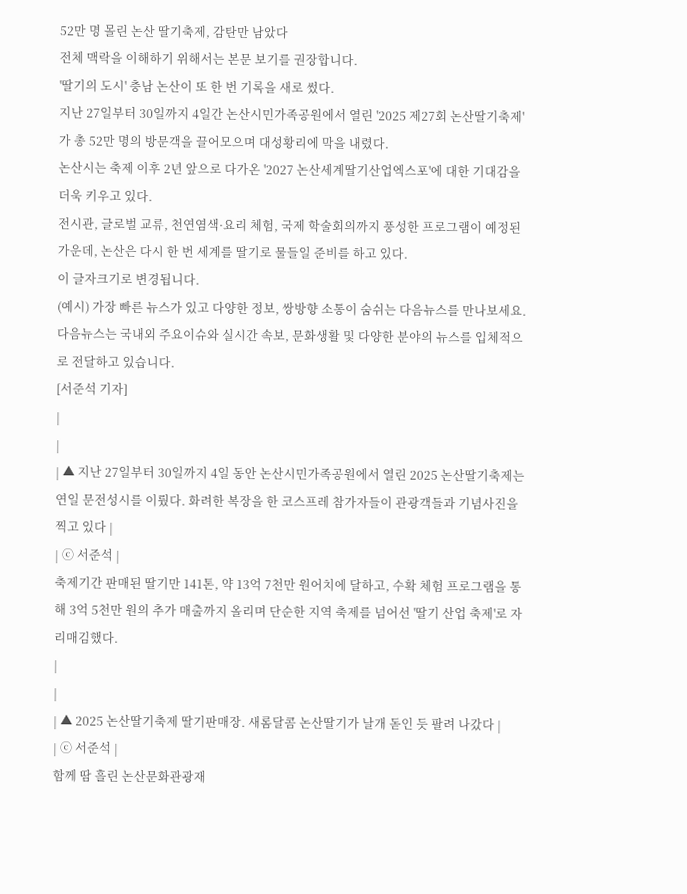52만 명 몰린 논산 딸기축제, 감탄만 남았다
전체 맥락을 이해하기 위해서는 본문 보기를 권장합니다.
'딸기의 도시' 충남 논산이 또 한 번 기록을 새로 썼다.
지난 27일부터 30일까지 4일간 논산시민가족공원에서 열린 '2025 제27회 논산딸기축제'가 총 52만 명의 방문객을 끌어모으며 대성황리에 막을 내렸다.
논산시는 축제 이후 2년 앞으로 다가온 '2027 논산세계딸기산업엑스포'에 대한 기대감을 더욱 키우고 있다.
전시관, 글로벌 교류, 천연염색·요리 체험, 국제 학술회의까지 풍성한 프로그램이 예정된 가운데, 논산은 다시 한 번 세계를 딸기로 물들일 준비를 하고 있다.
이 글자크기로 변경됩니다.
(예시) 가장 빠른 뉴스가 있고 다양한 정보, 쌍방향 소통이 숨쉬는 다음뉴스를 만나보세요. 다음뉴스는 국내외 주요이슈와 실시간 속보, 문화생활 및 다양한 분야의 뉴스를 입체적으로 전달하고 있습니다.
[서준석 기자]
|
|
| ▲ 지난 27일부터 30일까지 4일 동안 논산시민가족공원에서 열린 2025 논산딸기축제는 연일 문전성시를 이뤘다. 화려한 복장을 한 코스프레 참가자들이 관광객들과 기념사진을 찍고 있다 |
| ⓒ 서준석 |
축제기간 판매된 딸기만 141톤, 약 13억 7천만 원어치에 달하고, 수확 체험 프로그램을 통해 3억 5천만 원의 추가 매출까지 올리며 단순한 지역 축제를 넘어선 '딸기 산업 축제'로 자리매김했다.
|
|
| ▲ 2025 논산딸기축제 딸기판매장. 새롬달콤 논산딸기가 날개 돋인 듯 팔려 나갔다 |
| ⓒ 서준석 |
함께 땀 흘린 논산문화관광재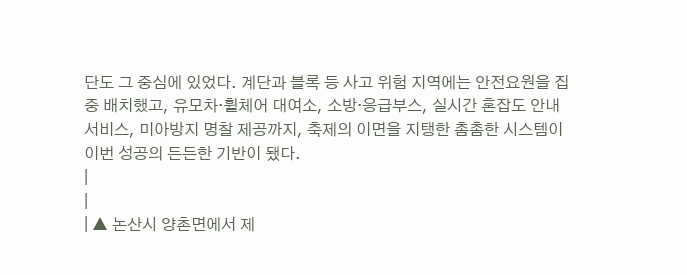단도 그 중심에 있었다. 계단과 블록 등 사고 위험 지역에는 안전요원을 집중 배치했고, 유모차·휠체어 대여소, 소방·응급부스, 실시간 혼잡도 안내 서비스, 미아방지 명찰 제공까지, 축제의 이면을 지탱한 촘촘한 시스템이 이번 성공의 든든한 기반이 됐다.
|
|
| ▲ 논산시 양촌면에서 제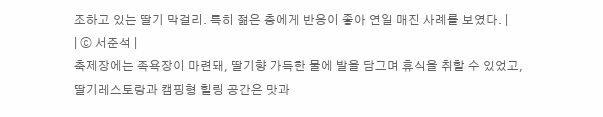조하고 있는 딸기 막걸리. 특히 젊은 층에게 반응이 좋아 연일 매진 사례를 보였다. |
| ⓒ 서준석 |
축제장에는 족욕장이 마련돼, 딸기향 가득한 물에 발을 담그며 휴식을 취할 수 있었고, 딸기레스토랑과 캠핑형 힐링 공간은 맛과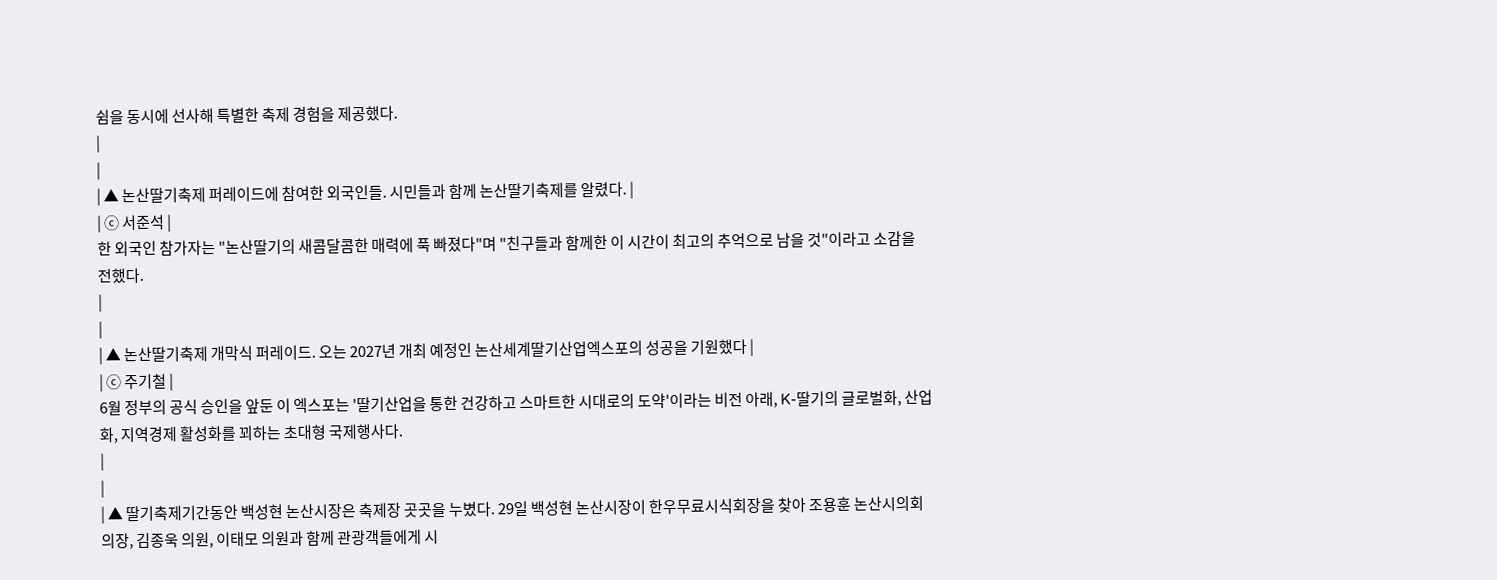쉼을 동시에 선사해 특별한 축제 경험을 제공했다.
|
|
| ▲ 논산딸기축제 퍼레이드에 참여한 외국인들. 시민들과 함께 논산딸기축제를 알렸다. |
| ⓒ 서준석 |
한 외국인 참가자는 "논산딸기의 새콤달콤한 매력에 푹 빠졌다"며 "친구들과 함께한 이 시간이 최고의 추억으로 남을 것"이라고 소감을 전했다.
|
|
| ▲ 논산딸기축제 개막식 퍼레이드. 오는 2027년 개최 예정인 논산세계딸기산업엑스포의 성공을 기원했다 |
| ⓒ 주기철 |
6월 정부의 공식 승인을 앞둔 이 엑스포는 '딸기산업을 통한 건강하고 스마트한 시대로의 도약'이라는 비전 아래, K-딸기의 글로벌화, 산업화, 지역경제 활성화를 꾀하는 초대형 국제행사다.
|
|
| ▲ 딸기축제기간동안 백성현 논산시장은 축제장 곳곳을 누볐다. 29일 백성현 논산시장이 한우무료시식회장을 찾아 조용훈 논산시의회 의장, 김종욱 의원, 이태모 의원과 함께 관광객들에게 시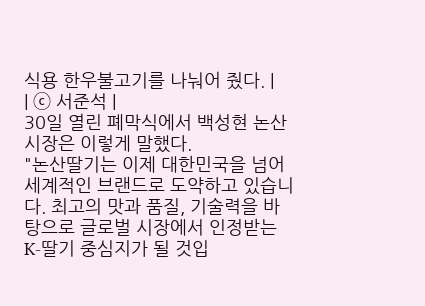식용 한우불고기를 나눠어 줬다. |
| ⓒ 서준석 |
30일 열린 폐막식에서 백성현 논산시장은 이렇게 말했다.
"논산딸기는 이제 대한민국을 넘어 세계적인 브랜드로 도약하고 있습니다. 최고의 맛과 품질, 기술력을 바탕으로 글로벌 시장에서 인정받는 K-딸기 중심지가 될 것입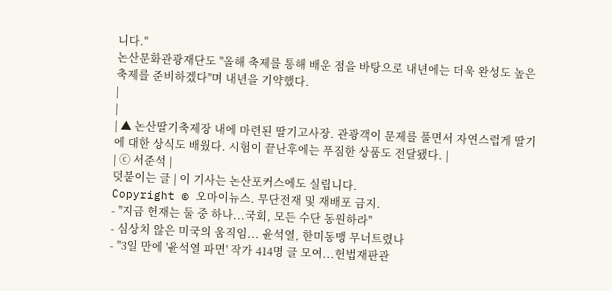니다."
논산문화관광재단도 "올해 축제를 통해 배운 점을 바탕으로 내년에는 더욱 완성도 높은 축제를 준비하겠다"며 내년을 기약했다.
|
|
| ▲ 논산딸기축제장 내에 마련된 딸기고사장. 관광객이 문제를 풀면서 자연스럽게 딸기에 대한 상식도 배웠다. 시험이 끝난후에는 푸짐한 상품도 전달됐다. |
| ⓒ 서준석 |
덧붙이는 글 | 이 기사는 논산포커스에도 실립니다.
Copyright © 오마이뉴스. 무단전재 및 재배포 금지.
- "지금 헌재는 둘 중 하나...국회, 모든 수단 동원하라"
- 심상치 않은 미국의 움직임... 윤석열, 한미동맹 무너트렸나
- "3일 만에 '윤석열 파면' 작가 414명 글 모여...헌법재판관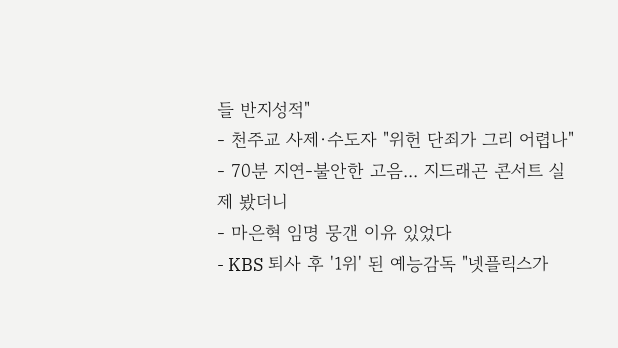들 반지성적"
- 천주교 사제·수도자 "위헌 단죄가 그리 어렵나"
- 70분 지연-불안한 고음... 지드래곤 콘서트 실제 봤더니
- 마은혁 임명 뭉갠 이유 있었다
- KBS 퇴사 후 '1위' 된 예능감독 "넷플릭스가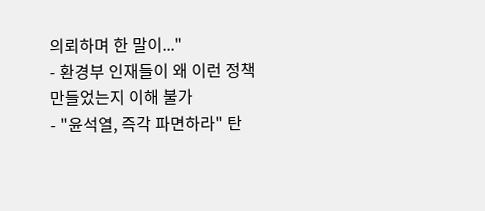의뢰하며 한 말이..."
- 환경부 인재들이 왜 이런 정책 만들었는지 이해 불가
- "윤석열, 즉각 파면하라" 탄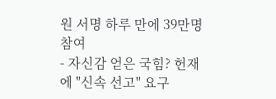원 서명 하루 만에 39만명 참여
- 자신감 얻은 국힘? 헌재에 "신속 선고" 요구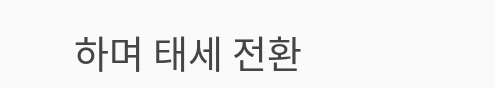하며 태세 전환